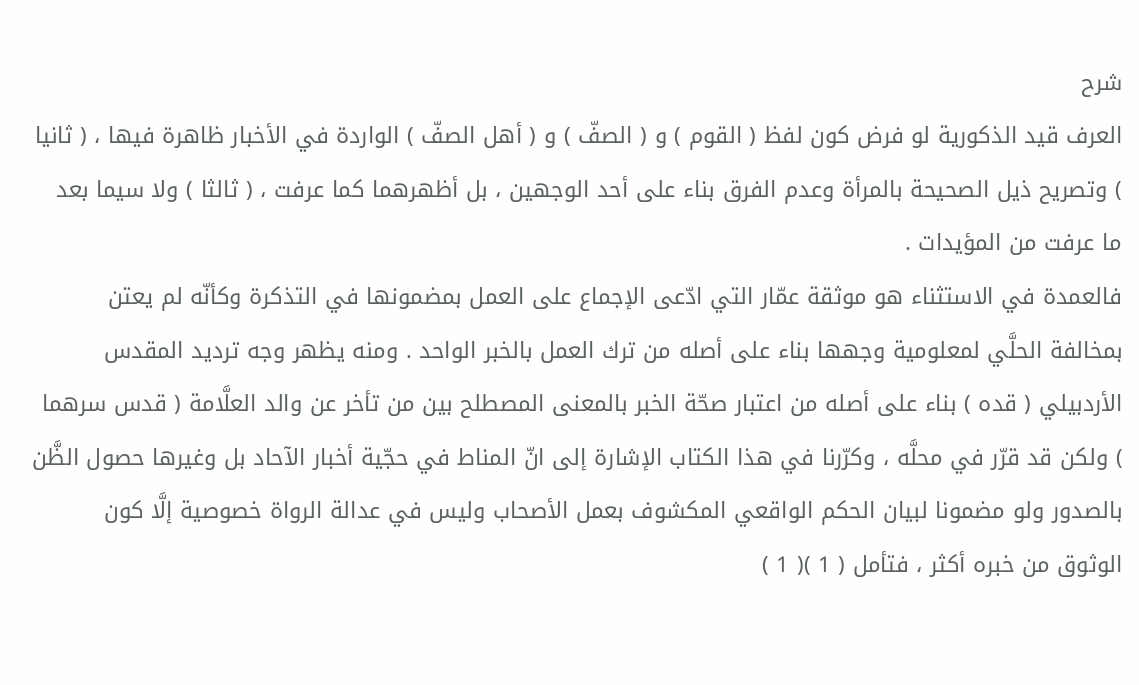شرح
العرف قيد الذكورية لو فرض كون لفظ ( القوم ) و ( الصفّ ) و ( أهل الصفّ ) الواردة في الأخبار ظاهرة فيها ، ( ثانيا ) وتصريح ذيل الصحيحة بالمرأة وعدم الفرق بناء على أحد الوجهين ، بل أظهرهما كما عرفت ، ( ثالثا ) ولا سيما بعد ما عرفت من المؤيدات .
فالعمدة في الاستثناء هو موثقة عمّار التي ادّعى الإجماع على العمل بمضمونها في التذكرة وكأنّه لم يعتن بمخالفة الحلَّي لمعلومية وجهها بناء على أصله من ترك العمل بالخبر الواحد . ومنه يظهر وجه ترديد المقدس الأردبيلي ( قده ) بناء على أصله من اعتبار صحّة الخبر بالمعنى المصطلح بين من تأخر عن والد العلَّامة ( قدس سرهما ) ولكن قد قرّر في محلَّه ، وكرّرنا في هذا الكتاب الإشارة إلى انّ المناط في حجّية أخبار الآحاد بل وغيرها حصول الظَّن بالصدور ولو مضمونا لبيان الحكم الواقعي المكشوف بعمل الأصحاب وليس في عدالة الرواة خصوصية إلَّا كون الوثوق من خبره أكثر ، فتأمل ( 1 )( 1 )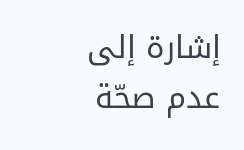إشارة إلى عدم صحّة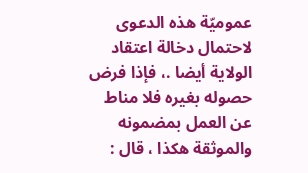عموميّة هذه الدعوى لاحتمال دخالة اعتقاد الولاية أيضا .، فإذا فرض حصوله بغيره فلا مناط عن العمل بمضمونه والموثقة هكذا ، قال :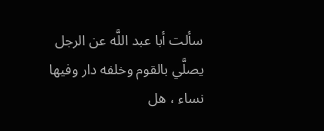سألت أبا عبد اللَّه عن الرجل يصلَّي بالقوم وخلفه دار وفيها نساء ، هل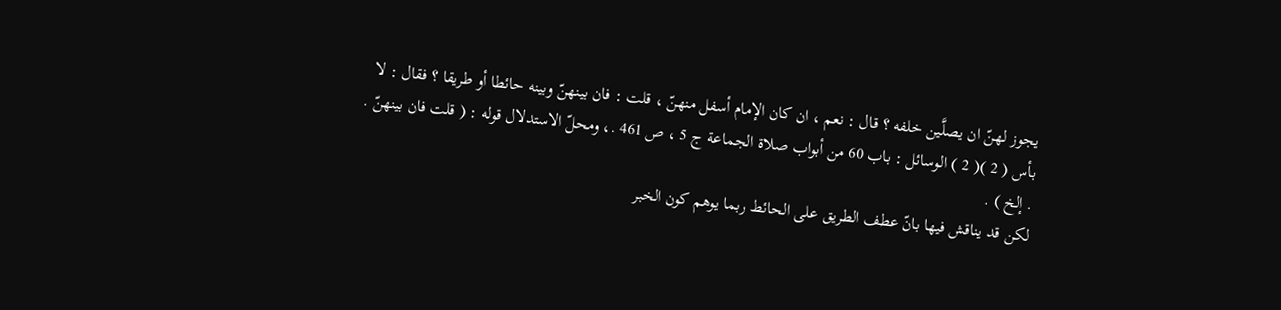يجوز لهنّ ان يصلَّين خلفه ؟ قال : نعم ، ان كان الإمام أسفل منهنّ ، قلت : فان بينهنّ وبينه حائطا أو طريقا ؟ فقال : لا بأس ( 2 )( 2 ) الوسائل : باب 60 من أبواب صلاة الجماعة ج 5 ، ص 461 .، ومحلّ الاستدلال قوله : ( قلت فان بينهنّ . . إلخ ) .
لكن قد يناقش فيها بانّ عطف الطريق على الحائط ربما يوهم كون الخبر